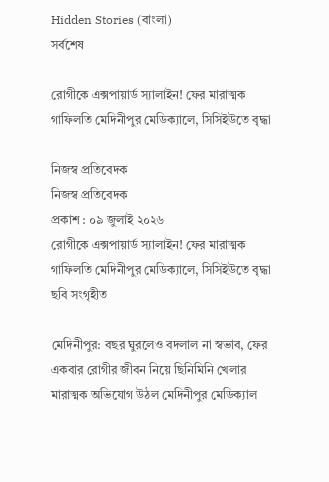Hidden Stories (বাংলা)
সর্বশেষ

রোগীকে এক্সপায়ার্ড স্যালাইন! ফের মারাত্মক গাফিলতি মেদিনীপুর মেডিক্যালে, সিসিইউতে বৃদ্ধা

নিজস্ব প্রতিবেদক
নিজস্ব প্রতিবেদক
প্রকাশ : ০৯ জুলাই ২০২৬
রোগীকে এক্সপায়ার্ড স্যালাইন! ফের মারাত্মক গাফিলতি মেদিনীপুর মেডিক্যালে, সিসিইউতে বৃদ্ধা
ছবি সংগৃহীত

মেদিনীপুর: বছর ঘুরলেও বদলাল না স্বভাব, ফের একবার রোগীর জীবন নিয়ে ছিনিমিনি খেলার মারাত্মক অভিযোগ উঠল মেদিনীপুর মেডিক্যাল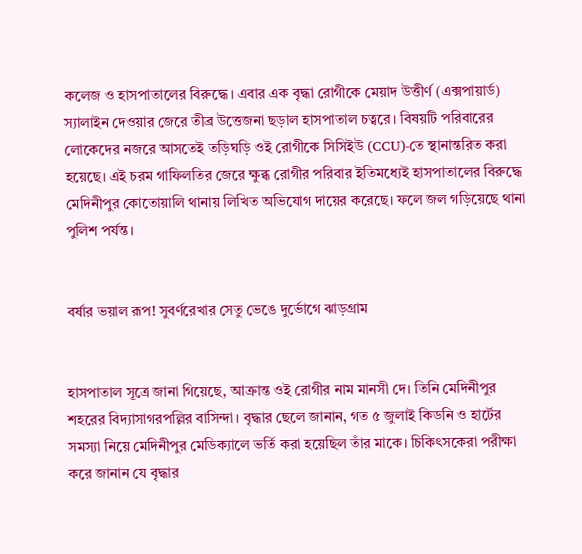কলেজ ও হাসপাতালের বিরুদ্ধে। এবার এক বৃদ্ধা রোগীকে মেয়াদ উত্তীর্ণ (এক্সপায়ার্ড) স্যালাইন দেওয়ার জেরে তীব্র উত্তেজনা ছড়াল হাসপাতাল চত্বরে। বিষয়টি পরিবারের লোকেদের নজরে আসতেই তড়িঘড়ি ওই রোগীকে সিসিইউ (CCU)-তে স্থানান্তরিত করা হয়েছে। এই চরম গাফিলতির জেরে ক্ষুব্ধ রোগীর পরিবার ইতিমধ্যেই হাসপাতালের বিরুদ্ধে মেদিনীপুর কোতোয়ালি থানায় লিখিত অভিযোগ দায়ের করেছে। ফলে জল গড়িয়েছে থানা পুলিশ পর্যন্ত।


বর্ষার ভয়াল রূপ! সুবর্ণরেখার সেতু ভেঙে দুর্ভোগে ঝাড়গ্রাম


হাসপাতাল সূত্রে জানা গিয়েছে, আক্রান্ত ওই রোগীর নাম মানসী দে। তিনি মেদিনীপুর শহরের বিদ্যাসাগরপল্লির বাসিন্দা। বৃদ্ধার ছেলে জানান, গত ৫ জুলাই কিডনি ও হার্টের সমস্যা নিয়ে মেদিনীপুর মেডিক্যালে ভর্তি করা হয়েছিল তাঁর মাকে। চিকিৎসকেরা পরীক্ষা করে জানান যে বৃদ্ধার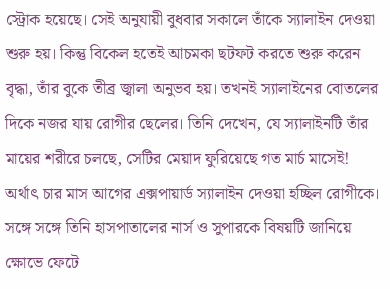স্ট্রোক হয়েছে। সেই অনুযায়ী বুধবার সকালে তাঁকে স্যালাইন দেওয়া শুরু হয়। কিন্তু বিকেল হতেই আচমকা ছটফট করতে শুরু করেন বৃদ্ধা, তাঁর বুকে তীব্র জ্বালা অনুভব হয়। তখনই স্যালাইনের বোতলের দিকে নজর যায় রোগীর ছেলের। তিনি দেখেন, যে স্যালাইনটি তাঁর মায়ের শরীরে চলছে, সেটির মেয়াদ ফুরিয়েছে গত মার্চ মাসেই! অর্থাৎ চার মাস আগের এক্সপায়ার্ড স্যালাইন দেওয়া হচ্ছিল রোগীকে। সঙ্গে সঙ্গে তিনি হাসপাতালের নার্স ও সুপারকে বিষয়টি জানিয়ে ক্ষোভে ফেটে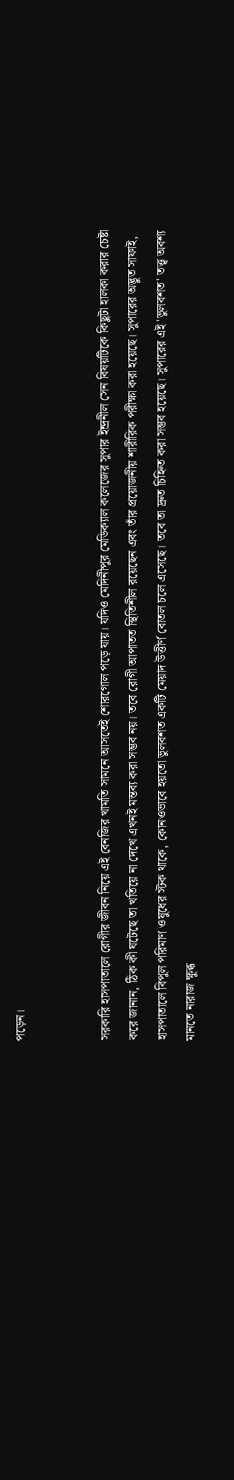পড়েন।


সরকারি হাসপাতালে রোগীর জীবন নিয়ে এই বেনজির খামতি সামনে আসতেই শোরগোল পড়ে যায়। যদিও মেদিনীপুর মেডিক্যাল কলেজের সুপার ইন্দ্রনীল সেন বিষয়টিকে কিছুটা হালকা করার চেষ্টা করে জানান, ঠিক কী ঘটেছে তা খতিয়ে না দেখে এখনই মন্তব্য করা সম্ভব নয়। তবে রোগী আপাতত স্থিতিশীল রয়েছেন এবং তাঁর প্রয়োজনীয় শারীরিক পরীক্ষা করা হয়েছে। সুপারের অদ্ভুত সাফাই, হাসপাতালে বিপুল পরিমাণ ওষুধের স্টক থাকে, কোনওভাবে হয়তো ভুলবশত একটি মেয়াদ উত্তীর্ণ বোতল চলে এসেছে। তবে তা দ্রুত চিহ্নিত করা সম্ভব হয়েছে। সুপারের এই 'ভুলবশত' তত্ত্ব অবশ্য মানতে নারাজ ক্ষুব্ধ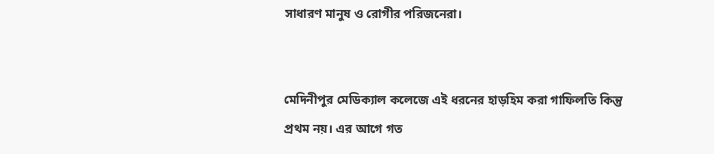সাধারণ মানুষ ও রোগীর পরিজনেরা।


মেদিনীপুর মেডিক্যাল কলেজে এই ধরনের হাড়হিম করা গাফিলতি কিন্তু প্রথম নয়। এর আগে গত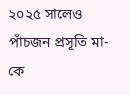২০২৫ সালেও পাঁচজন প্রসূতি মা-কে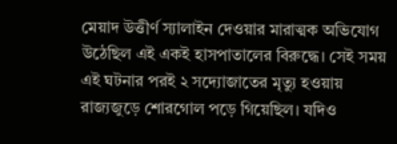মেয়াদ উত্তীর্ণ স্যালাইন দেওয়ার মারাত্মক অভিযোগ উঠেছিল এই একই হাসপাতালের বিরুদ্ধে। সেই সময় এই ঘটনার পরই ২ সদ্যোজাতের মৃত্যু হওয়ায় রাজ্যজুড়ে শোরগোল পড়ে গিয়েছিল। যদিও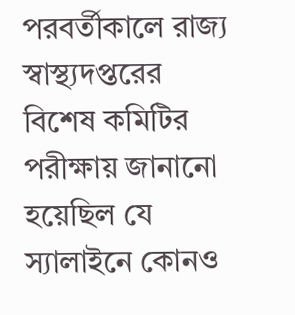পরবর্তীকালে রাজ্য স্বাস্থ্যদপ্তরের বিশেষ কমিটির পরীক্ষায় জানানো হয়েছিল যে স্যালাইনে কোনও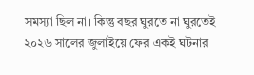সমস্যা ছিল না। কিন্তু বছর ঘুরতে না ঘুরতেই ২০২৬ সালের জুলাইয়ে ফের একই ঘটনার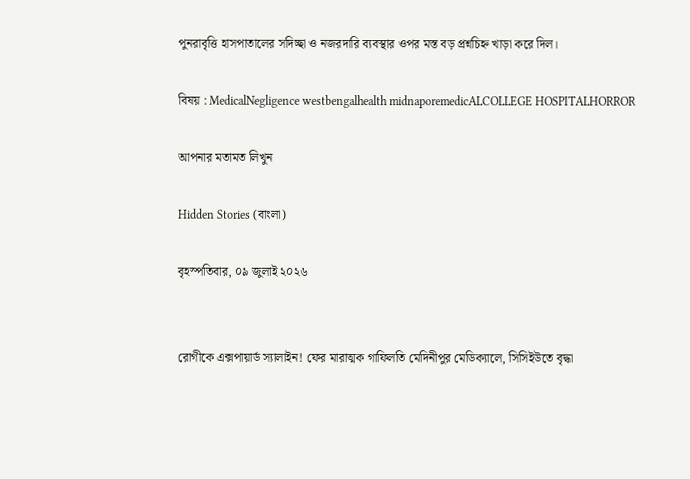পুনরাবৃত্তি হাসপাতালের সদিচ্ছা ও নজরদারি ব্যবস্থার ওপর মস্ত বড় প্রশ্নচিহ্ন খাড়া করে দিল।

বিষয় : MedicalNegligence westbengalhealth midnaporemedicALCOLLEGE HOSPITALHORROR

আপনার মতামত লিখুন

Hidden Stories (বাংলা)

বৃহস্পতিবার, ০৯ জুলাই ২০২৬


রোগীকে এক্সপায়ার্ড স্যালাইন! ফের মারাত্মক গাফিলতি মেদিনীপুর মেডিক্যালে, সিসিইউতে বৃদ্ধা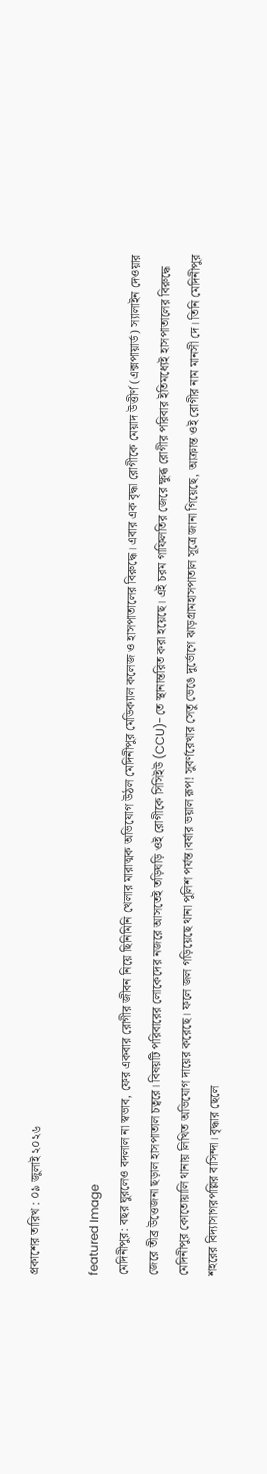প্রকাশের তারিখ : ০৯ জুলাই ২০২৬

featured Image
মেদিনীপুর: বছর ঘুরলেও বদলাল না স্বভাব, ফের একবার রোগীর জীবন নিয়ে ছিনিমিনি খেলার মারাত্মক অভিযোগ উঠল মেদিনীপুর মেডিক্যাল কলেজ ও হাসপাতালের বিরুদ্ধে। এবার এক বৃদ্ধা রোগীকে মেয়াদ উত্তীর্ণ (এক্সপায়ার্ড) স্যালাইন দেওয়ার জেরে তীব্র উত্তেজনা ছড়াল হাসপাতাল চত্বরে। বিষয়টি পরিবারের লোকেদের নজরে আসতেই তড়িঘড়ি ওই রোগীকে সিসিইউ (CCU)-তে স্থানান্তরিত করা হয়েছে। এই চরম গাফিলতির জেরে ক্ষুব্ধ রোগীর পরিবার ইতিমধ্যেই হাসপাতালের বিরুদ্ধে মেদিনীপুর কোতোয়ালি থানায় লিখিত অভিযোগ দায়ের করেছে। ফলে জল গড়িয়েছে থানা পুলিশ পর্যন্ত।বর্ষার ভয়াল রূপ! সুবর্ণরেখার সেতু ভেঙে দুর্ভোগে ঝাড়গ্রামহাসপাতাল সূত্রে জানা গিয়েছে, আক্রান্ত ওই রোগীর নাম মানসী দে। তিনি মেদিনীপুর শহরের বিদ্যাসাগরপল্লির বাসিন্দা। বৃদ্ধার ছেলে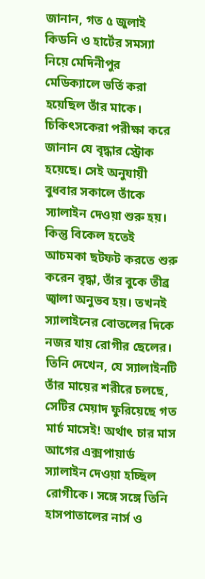জানান, গত ৫ জুলাই কিডনি ও হার্টের সমস্যা নিয়ে মেদিনীপুর মেডিক্যালে ভর্তি করা হয়েছিল তাঁর মাকে। চিকিৎসকেরা পরীক্ষা করে জানান যে বৃদ্ধার স্ট্রোক হয়েছে। সেই অনুযায়ী বুধবার সকালে তাঁকে স্যালাইন দেওয়া শুরু হয়। কিন্তু বিকেল হতেই আচমকা ছটফট করতে শুরু করেন বৃদ্ধা, তাঁর বুকে তীব্র জ্বালা অনুভব হয়। তখনই স্যালাইনের বোতলের দিকে নজর যায় রোগীর ছেলের। তিনি দেখেন, যে স্যালাইনটি তাঁর মায়ের শরীরে চলছে, সেটির মেয়াদ ফুরিয়েছে গত মার্চ মাসেই! অর্থাৎ চার মাস আগের এক্সপায়ার্ড স্যালাইন দেওয়া হচ্ছিল রোগীকে। সঙ্গে সঙ্গে তিনি হাসপাতালের নার্স ও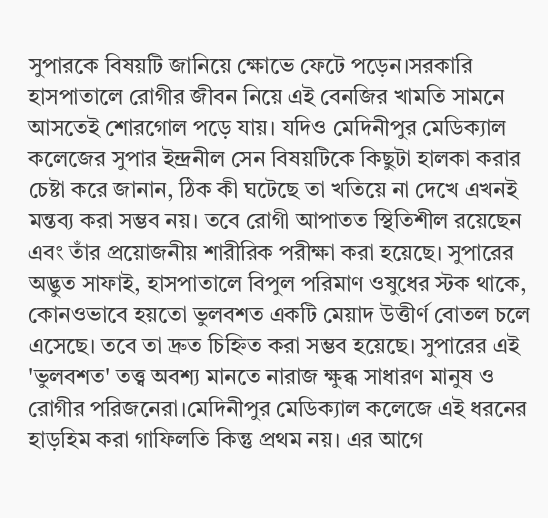সুপারকে বিষয়টি জানিয়ে ক্ষোভে ফেটে পড়েন।সরকারি হাসপাতালে রোগীর জীবন নিয়ে এই বেনজির খামতি সামনে আসতেই শোরগোল পড়ে যায়। যদিও মেদিনীপুর মেডিক্যাল কলেজের সুপার ইন্দ্রনীল সেন বিষয়টিকে কিছুটা হালকা করার চেষ্টা করে জানান, ঠিক কী ঘটেছে তা খতিয়ে না দেখে এখনই মন্তব্য করা সম্ভব নয়। তবে রোগী আপাতত স্থিতিশীল রয়েছেন এবং তাঁর প্রয়োজনীয় শারীরিক পরীক্ষা করা হয়েছে। সুপারের অদ্ভুত সাফাই, হাসপাতালে বিপুল পরিমাণ ওষুধের স্টক থাকে, কোনওভাবে হয়তো ভুলবশত একটি মেয়াদ উত্তীর্ণ বোতল চলে এসেছে। তবে তা দ্রুত চিহ্নিত করা সম্ভব হয়েছে। সুপারের এই 'ভুলবশত' তত্ত্ব অবশ্য মানতে নারাজ ক্ষুব্ধ সাধারণ মানুষ ও রোগীর পরিজনেরা।মেদিনীপুর মেডিক্যাল কলেজে এই ধরনের হাড়হিম করা গাফিলতি কিন্তু প্রথম নয়। এর আগে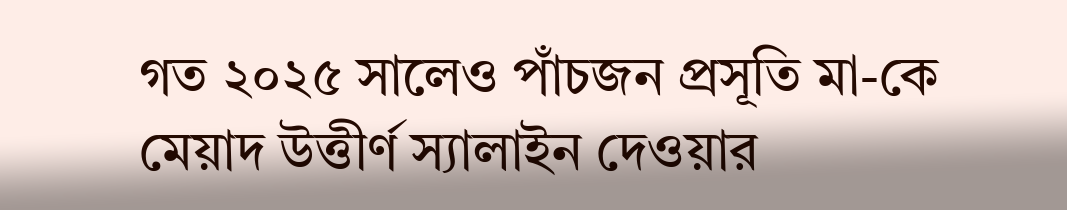গত ২০২৫ সালেও পাঁচজন প্রসূতি মা-কে মেয়াদ উত্তীর্ণ স্যালাইন দেওয়ার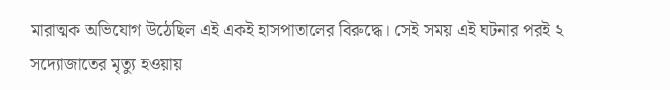মারাত্মক অভিযোগ উঠেছিল এই একই হাসপাতালের বিরুদ্ধে। সেই সময় এই ঘটনার পরই ২ সদ্যোজাতের মৃত্যু হওয়ায়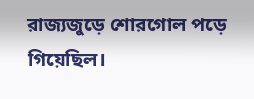রাজ্যজুড়ে শোরগোল পড়ে গিয়েছিল।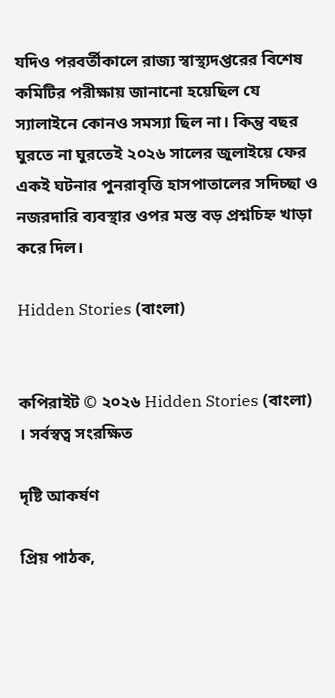যদিও পরবর্তীকালে রাজ্য স্বাস্থ্যদপ্তরের বিশেষ কমিটির পরীক্ষায় জানানো হয়েছিল যে স্যালাইনে কোনও সমস্যা ছিল না। কিন্তু বছর ঘুরতে না ঘুরতেই ২০২৬ সালের জুলাইয়ে ফের একই ঘটনার পুনরাবৃত্তি হাসপাতালের সদিচ্ছা ও নজরদারি ব্যবস্থার ওপর মস্ত বড় প্রশ্নচিহ্ন খাড়া করে দিল।

Hidden Stories (বাংলা)


কপিরাইট © ২০২৬ Hidden Stories (বাংলা) । সর্বস্বত্ব সংরক্ষিত

দৃষ্টি আকর্ষণ

প্রিয় পাঠক,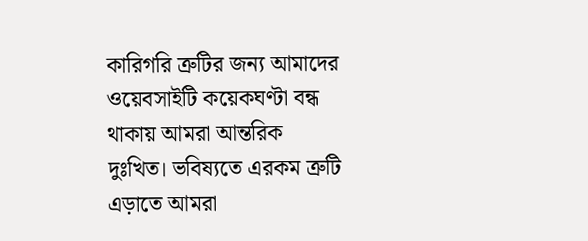কারিগরি ত্রুটির জন্য আমাদের ওয়েবসাইটি কয়েকঘণ্টা বন্ধ থাকায় আমরা আন্তরিক দুঃখিত। ভবিষ্যতে এরকম ত্রুটি এড়াতে আমরা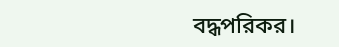বদ্ধপরিকর।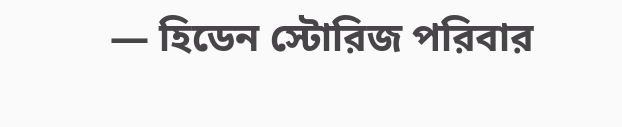— হিডেন স্টোরিজ পরিবার